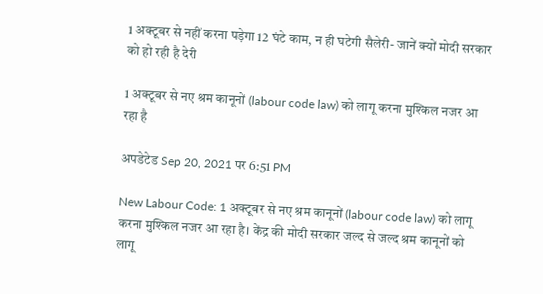1 अक्टूबर से नहीं करना पड़ेगा 12 घंटे काम, न ही घटेगी सैलेरी- जानें क्यों मोदी सरकार को हो रही है देरी

1 अक्टूबर से नए श्रम कानूनों (labour code law) को लागू करना मुश्किल नजर आ रहा है

अपडेटेड Sep 20, 2021 पर 6:51 PM

New Labour Code: 1 अक्टूबर से नए श्रम कानूनों (labour code law) को लागू करना मुश्किल नजर आ रहा है। केंद्र की मोदी सरकार जल्द से जल्द श्रम कानूनों को लागू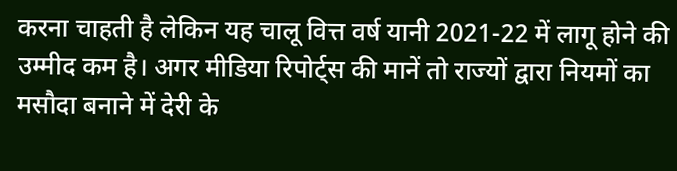करना चाहती है लेकिन यह चालू वित्त वर्ष यानी 2021-22 में लागू होने की उम्मीद कम है। अगर मीडिया रिपोर्ट्स की मानें तो राज्यों द्वारा नियमों का मसौदा बनाने में देरी के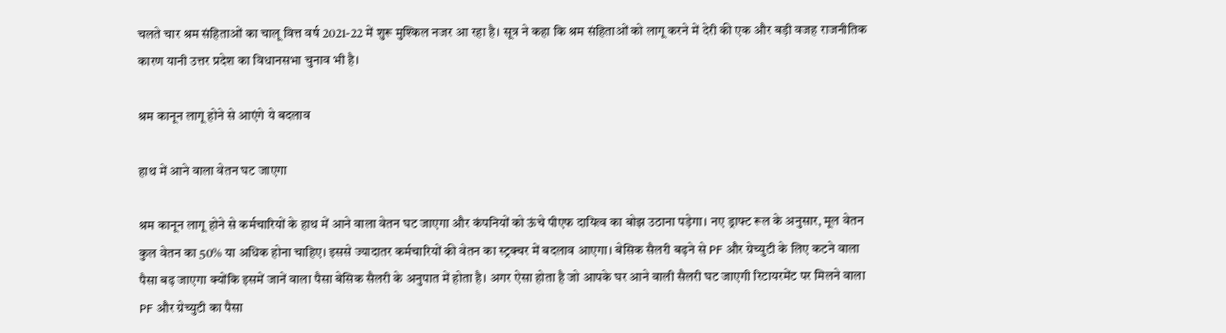चलते चार श्रम संहिताओं का चालू वित्त वर्ष 2021-22 में शुरू मुश्किल नजर आ रहा है। सूत्र ने कहा कि श्रम संहिताओं को लागू करने में देरी की एक और बड़ी वजह राजनीतिक कारण यानी उत्तर प्रदेश का विधानसभा चुनाव भी है।

श्रम कानून लागू होने से आएंगे ये बदलाव

हाथ में आने वाला वेतन घट जाएगा

श्रम कानून लागू होने से कर्मचारियों के हाथ में आने वाला वेतन घट जाएगा और कंपनियों को ऊंचे पीएफ दायित्व का बोझ उठाना पड़ेगा। नए ड्राफ्ट रूल के अनुसार, मूल वेतन कुल वेतन का 50% या अधिक होना चाहिए। इससे ज्यादातर कर्मचारियों की वेतन का स्ट्रक्चर में बदलाव आएगा। बेसिक सैलरी बढ़ने से PF और ग्रेच्युटी के लिए कटने वाला पैसा बढ़ जाएगा क्योंकि इसमें जानें वाला पैसा बेसिक सैलरी के अनुपात में होता है। अगर ऐसा होता है जो आपके घर आने वाली सैलरी घट जाएगी रिटायरमेंट पर मिलने वाला PF और ग्रेच्युटी का पैसा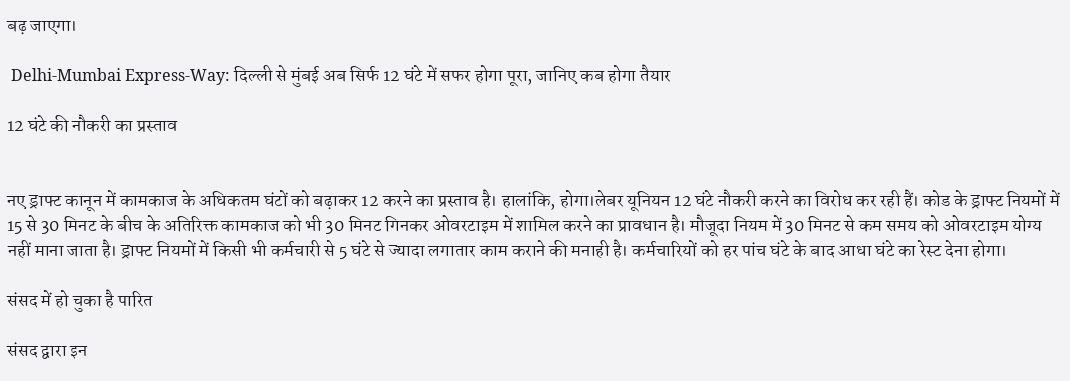बढ़ जाएगा।

 Delhi-Mumbai Express-Way: दिल्ली से मुंबई अब सिर्फ 12 घंटे में सफर होगा पूरा, जानिए कब होगा तैयार

12 घंटे की नौकरी का प्रस्ताव


नए ड्राफ्ट कानून में कामकाज के अधिकतम घंटों को बढ़ाकर 12 करने का प्रस्ताव है। हालांकि, होगा।लेबर यूनियन 12 घंटे नौकरी करने का विरोध कर रही हैं। कोड के ड्राफ्ट नियमों में 15 से 30 मिनट के बीच के अतिरिक्त कामकाज को भी 30 मिनट गिनकर ओवरटाइम में शामिल करने का प्रावधान है। मौजूदा नियम में 30 मिनट से कम समय को ओवरटाइम योग्य नहीं माना जाता है। ड्राफ्ट नियमों में किसी भी कर्मचारी से 5 घंटे से ज्यादा लगातार काम कराने की मनाही है। कर्मचारियों को हर पांच घंटे के बाद आधा घंटे का रेस्ट देना होगा।

संसद में हो चुका है पारित

संसद द्वारा इन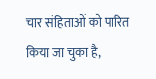चार संहिताओं को पारित किया जा चुका है,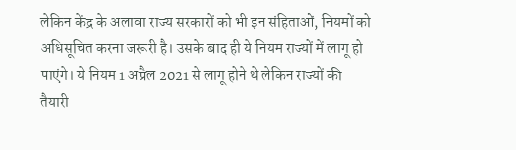लेकिन केंद्र के अलावा राज्य सरकारों को भी इन संहिताओं, नियमों को अधिसूचित करना जरूरी है। उसके बाद ही ये नियम राज्यों में लागू हो पाएंगे। ये नियम 1 अप्रैल 2021 से लागू होने थे लेकिन राज्यों की तैयारी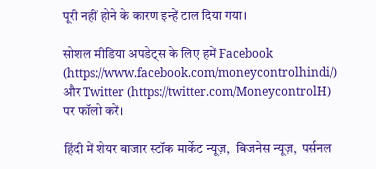पूरी नहीं होने के कारण इन्हें टाल दिया गया।

सोशल मीडिया अपडेट्स के लिए हमें Facebook (https://www.facebook.com/moneycontrolhindi/) और Twitter (https://twitter.com/MoneycontrolH) पर फॉलो करें।

हिंदी में शेयर बाजार स्टॉक मार्केट न्यूज़,  बिजनेस न्यूज़,  पर्सनल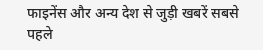फाइनेंस और अन्य देश से जुड़ी खबरें सबसे पहले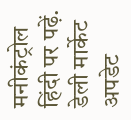मनीकंट्रोल हिंदी पर पढ़ें. डेली मार्केट अपडेट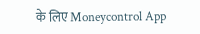के लिए Moneycontrol App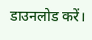डाउनलोड करें।